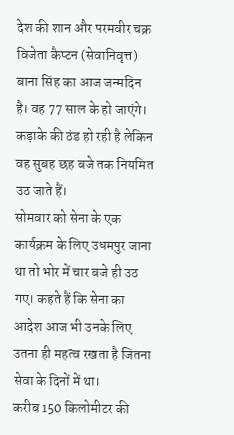देश की शान और परमवीर चक्र विजेता कैप्टन (सेवानिवृत्त) बाना सिंह का आज जन्मदिन है। वह 77 साल के हो जाएंगे। कड़ाके की ठंड हो रही है लेकिन वह सुबह छह बजे तक नियमित उठ जाते हैं।
सोमवार को सेना के एक कार्यक्रम के लिए उधमपुर जाना था तो भोर में चार बजे ही उठ गए। कहते हैं कि सेना का आदेश आज भी उनके लिए उतना ही महत्व रखता है जितना सेवा के दिनों में था।
करीब 150 किलोमीटर की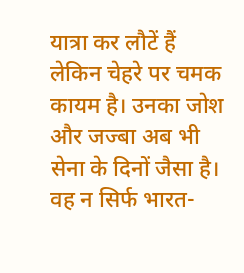यात्रा कर लौटें हैं लेकिन चेहरे पर चमक कायम है। उनका जोश और जज्बा अब भी सेना के दिनों जैसा है। वह न सिर्फ भारत-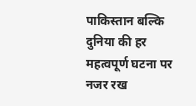पाकिस्तान बल्कि दुनिया की हर महत्वपूर्ण घटना पर नजर रख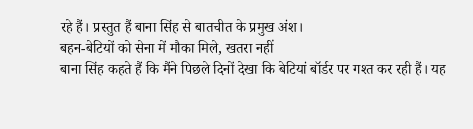रहे हैं। प्रस्तुत हैं बाना सिंह से बातचीत के प्रमुख अंश।
बहन-बेटियों को सेना में मौका मिले, खतरा नहीं
बाना सिंह कहते हैं कि मैंने पिछले दिनों देखा कि बेटियां बॉर्डर पर गश्त कर रही हैं। यह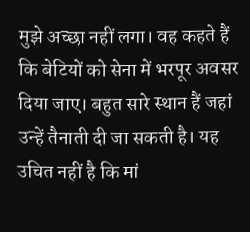मुझे अच्छा नहीं लगा। वह कहते हैं कि बेटियों को सेना में भरपूर अवसर दिया जाए। बहुत सारे स्थान हैं जहां उन्हें तैनाती दी जा सकती है। यह उचित नहीं है कि मां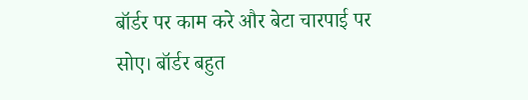बॉर्डर पर काम करे और बेटा चारपाई पर सोए। बॉर्डर बहुत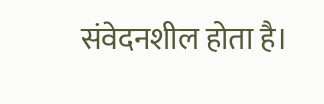संवेदनशील होता है।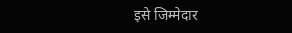इसे जिम्मेदार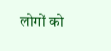लोगों को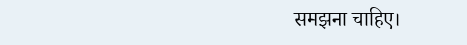समझना चाहिए।